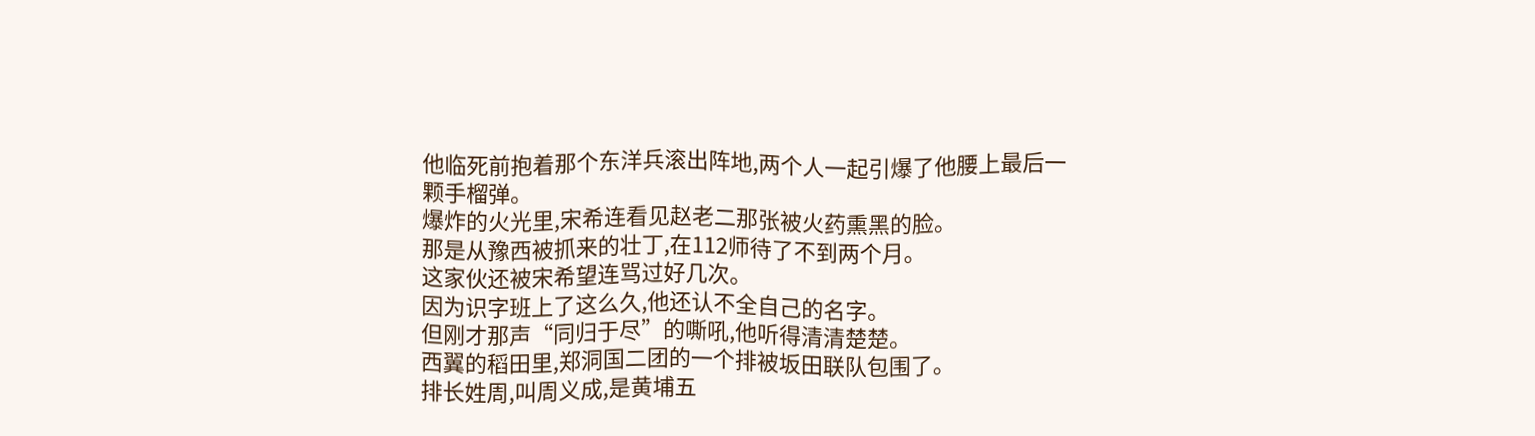他临死前抱着那个东洋兵滚出阵地,两个人一起引爆了他腰上最后一颗手榴弹。
爆炸的火光里,宋希连看见赵老二那张被火药熏黑的脸。
那是从豫西被抓来的壮丁,在112师待了不到两个月。
这家伙还被宋希望连骂过好几次。
因为识字班上了这么久,他还认不全自己的名字。
但刚才那声“同归于尽”的嘶吼,他听得清清楚楚。
西翼的稻田里,郑洞国二团的一个排被坂田联队包围了。
排长姓周,叫周义成,是黄埔五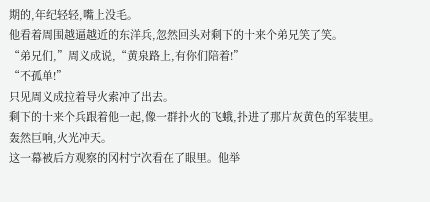期的,年纪轻轻,嘴上没毛。
他看着周围越逼越近的东洋兵,忽然回头对剩下的十来个弟兄笑了笑。
“弟兄们,”周义成说,“黄泉路上,有你们陪着!”
“不孤单!”
只见周义成拉着导火索冲了出去。
剩下的十来个兵跟着他一起,像一群扑火的飞蛾,扑进了那片灰黄色的军装里。
轰然巨响,火光冲天。
这一幕被后方观察的冈村宁次看在了眼里。他举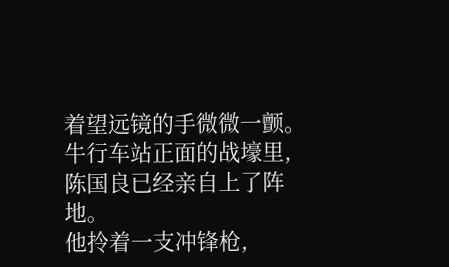着望远镜的手微微一颤。
牛行车站正面的战壕里,陈国良已经亲自上了阵地。
他拎着一支冲锋枪,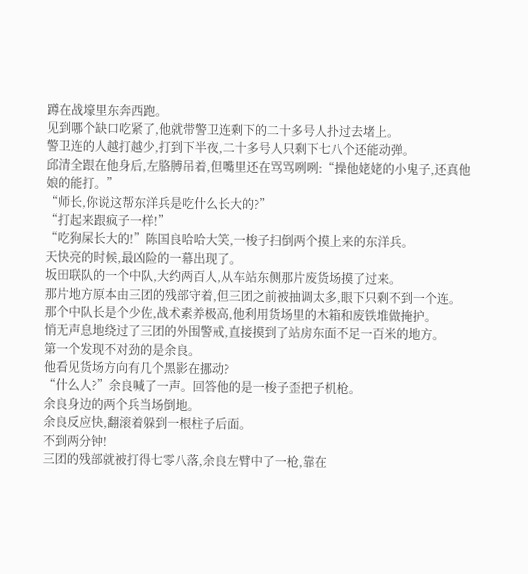蹲在战壕里东奔西跑。
见到哪个缺口吃紧了,他就带警卫连剩下的二十多号人扑过去堵上。
警卫连的人越打越少,打到下半夜,二十多号人只剩下七八个还能动弹。
邱清全跟在他身后,左胳膊吊着,但嘴里还在骂骂咧咧:“操他姥姥的小鬼子,还真他娘的能打。”
“师长,你说这帮东洋兵是吃什么长大的?”
“打起来跟疯子一样!”
“吃狗屎长大的!”陈国良哈哈大笑,一梭子扫倒两个摸上来的东洋兵。
天快亮的时候,最凶险的一幕出现了。
坂田联队的一个中队,大约两百人,从车站东侧那片废货场摸了过来。
那片地方原本由三团的残部守着,但三团之前被抽调太多,眼下只剩不到一个连。
那个中队长是个少佐,战术素养极高,他利用货场里的木箱和废铁堆做掩护。
悄无声息地绕过了三团的外围警戒,直接摸到了站房东面不足一百米的地方。
第一个发现不对劲的是余良。
他看见货场方向有几个黑影在挪动?
“什么人?”余良喊了一声。回答他的是一梭子歪把子机枪。
余良身边的两个兵当场倒地。
余良反应快,翻滚着躲到一根柱子后面。
不到两分钟!
三团的残部就被打得七零八落,余良左臂中了一枪,靠在